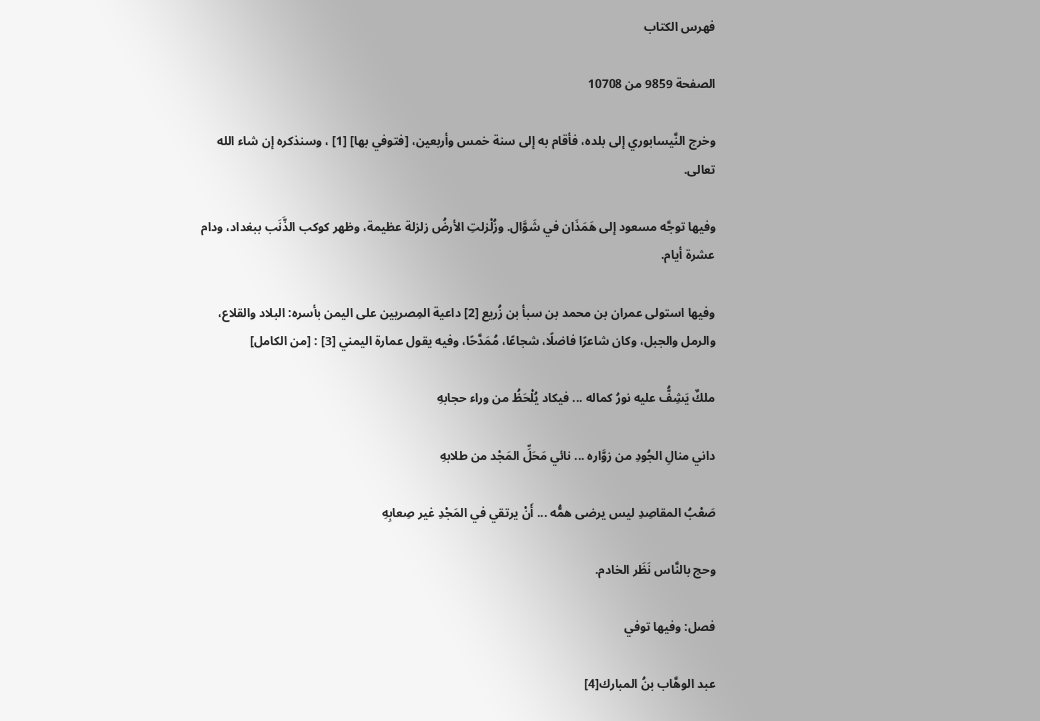فهرس الكتاب

الصفحة 9859 من 10708

وخرج النَّيسابوري إلى بلده، فأقام به إلى سنة خمس وأربعين، [فتوفي بها] [1] ، وسنذكره إن شاء الله تعالى.

وفيها توجَّه مسعود إلى هَمَذَان في شَوَّال. وزُلْزلتِ الأرضُ زلزلة عظيمة، وظهر كوكب الذَّنَب ببغداد، ودام عشرة أيام.

وفيها استولى عمران بن محمد بن سبأ بن زُريع [2] داعية المِصريين على اليمن بأسره: البلاد والقلاع، والرمل والجبل، وكان شاعرًا فاضلًا، شجاعًا، مُمَدَّحًا، وفيه يقول عمارة اليمني [3] : [من الكامل]

ملكٌ يَشِفُّ عليه نورُ كماله ... فيكاد يُلْحَظُ من وراء حجابهِ

داني منالِ الجُودِ من زوَّاره ... نائي مَحَلِّ المَجْد من طلابهِ

صَعْبُ المقاصِدِ ليس يرضى همُّه ... أَنْ يرتقي في المَجْدِ غير صِعابِهِ

وحج بالنَّاس نَظَر الخادم.

فصل: وفيها توفي

عبد الوهَّاب بنُ المبارك[4]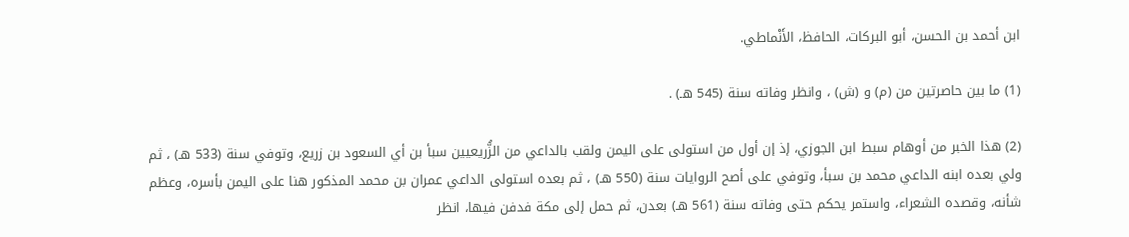ابن أحمد بن الحسن، أبو البركات، الحافظ، الأَنْماطي.

(1) ما بين حاصرتين من (م) و (ش) ، وانظر وفاته سنة (545 هـ) .

(2) هذا الخبر من أوهام سبط ابن الجوزي، إذ إن أول من استولى على اليمن ولقب بالداعي من الزُّريعيين سبأ بن أي السعود بن زريع، وتوفي سنة (533 هـ) ، ثم ولي بعده ابنه الداعي محمد بن سبأ، وتوفي على أصح الروايات سنة (550 هـ) ، ثم بعده استولى الداعي عمران بن محمد المذكور هنا على اليمن بأسره، وعظم شأنه، وقصده الشعراء، واستمر يحكم حتى وفاته سنة (561 هـ) بعدن، ثم حمل إلى مكة فدفن فيها، انظر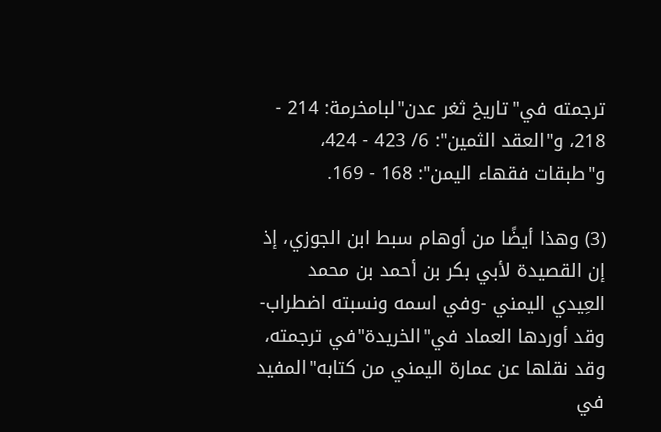ترجمته في"تاريخ ثغر عدن"لبامخرمة: 214 - 218، و"العقد الثمين": 6/ 423 - 424، و"طبقات فقهاء اليمن": 168 - 169.

(3) وهذا أيضًا من أوهام سبط ابن الجوزي، إذ إن القصيدة لأبي بكر بن أحمد بن محمد العِيدي اليمني -وفي اسمه ونسبته اضطراب- وقد أوردها العماد في"الخريدة"في ترجمته، وقد نقلها عن عمارة اليمني من كتابه"المفيد في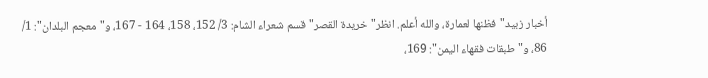أخبار زبيد"فظنها لعمارة، والله أعلم. انظر"خريدة القصر"قسم شعراء الشام: 3/ 152، 158، 164 - 167، و"معجم البلدان": 1/ 86، و"طبقات فقهاء اليمن": 169،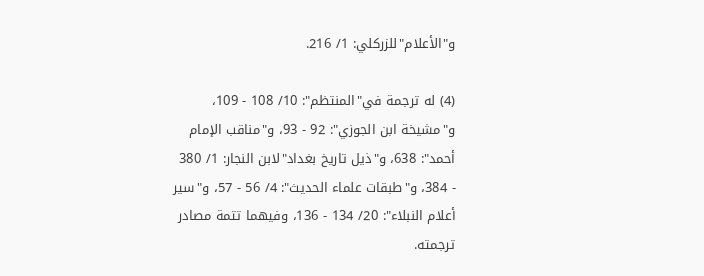و"الأعلام"للزركلي: 1/ 216.

(4) له ترجمة في"المنتظم": 10/ 108 - 109، و"مشيخة ابن الجوزي": 92 - 93، و"مناقب الإمام أحمد": 638، و"ذيل تاريخ بغداد"لابن النجار: 1/ 380 - 384، و"طبقات علماء الحديث": 4/ 56 - 57، و"سير أعلام النبلاء": 20/ 134 - 136، وفيهما تتمة مصادر ترجمته.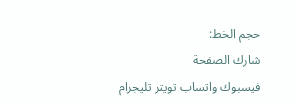حجم الخط:
شارك الصفحة
فيسبوك واتساب تويتر تليجرام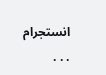انستجرام
. . .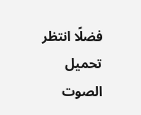فضلًا انتظر تحميل الصوت